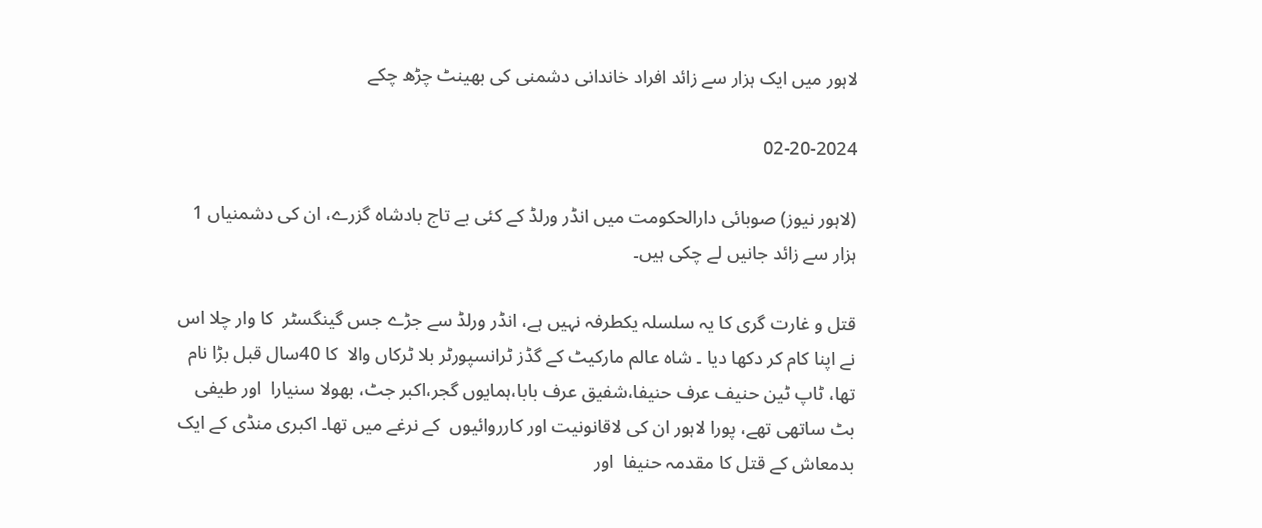لاہور میں ایک ہزار سے زائد افراد خاندانی دشمنی کی بھینٹ چڑھ چکے

02-20-2024

(لاہور نیوز) صوبائی دارالحکومت میں انڈر ورلڈ کے کئی بے تاج بادشاہ گزرے، ان کی دشمنیاں 1 ہزار سے زائد جانیں لے چکی ہیں۔

قتل و غارت گری کا یہ سلسلہ یکطرفہ نہیں ہے، انڈر ورلڈ سے جڑے جس گینگسٹر  کا وار چلا اس نے اپنا کام کر دکھا دیا ۔ شاہ عالم مارکیٹ کے گڈز ٹرانسپورٹر بلا ٹرکاں والا  کا 40سال قبل بڑا نام تھا، ٹاپ ٹین حنیف عرف حنیفا،شفیق عرف بابا،ہمایوں گجر،اکبر جٹ، بھولا سنیارا  اور طیفی بٹ ساتھی تھے، پورا لاہور ان کی لاقانونیت اور کارروائیوں  کے نرغے میں تھا۔ اکبری منڈی کے ایک بدمعاش کے قتل کا مقدمہ حنیفا  اور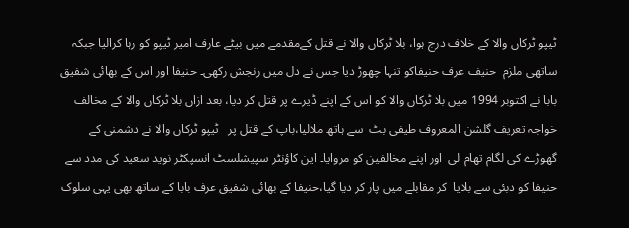ٹیپو ٹرکاں والا کے خلاف درج ہوا، بلا ٹرکاں والا نے قتل کےمقدمے میں بیٹے عارف امیر ٹیپو کو رہا کرالیا جبکہ ساتھی ملزم  حنیف عرف حنیفاکو تنہا چھوڑ دیا جس نے دل میں رنجش رکھی۔ حنیفا اور اس کے بھائی شفیق بابا نے اکتوبر 1994 میں بلا ٹرکاں والا کو اس کے اپنے ڈیرے پر قتل کر دیا، بعد ازاں بلا ٹرکاں والا کے مخالف خواجہ تعریف گلشن المعروف طیفی بٹ  سے ہاتھ ملالیا،باپ کے قتل پر   ٹیپو ٹرکاں والا نے دشمنی کے  گھوڑے کی لگام تھام لی  اور اپنے مخالفین کو مروایا۔ این کاؤنٹر سپیشلسٹ انسپکٹر نوید سعید کی مدد سے حنیفا کو دبئی سے بلایا  کر مقابلے میں پار کر دیا گیا،حنیفا کے بھائی شفیق عرف بابا کے ساتھ بھی یہی سلوک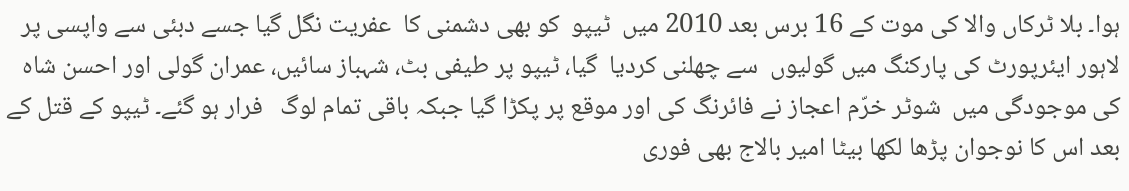ہوا۔ بلا ٹرکاں والا کی موت کے 16 برس بعد 2010 میں  ٹیپو  کو بھی دشمنی کا  عفریت نگل گیا جسے دبئی سے واپسی پر لاہور ایئرپورٹ کی پارکنگ میں گولیوں  سے چھلنی کردیا  گیا، ٹیپو پر طیفی بٹ، شہباز سائیں، عمران گولی اور احسن شاہ کی موجودگی میں  شوٹر خرّم اعجاز نے فائرنگ کی اور موقع پر پکڑا گیا جبکہ باقی تمام لوگ   فرار ہو گئے۔ ٹیپو کے قتل کے بعد اس کا نوجوان پڑھا لکھا بیٹا امیر بالاج بھی فوری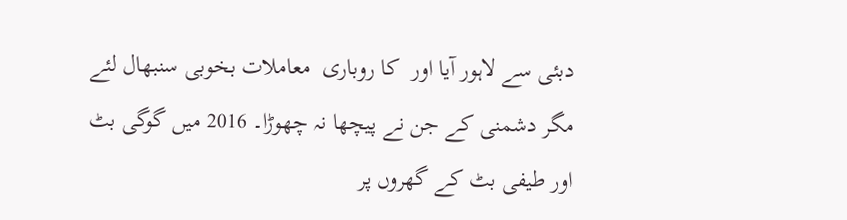دبئی سے لاہور آیا اور  کا روباری  معاملات بخوبی سنبھال لئے  مگر دشمنی کے جن نے پیچھا نہ چھوڑا۔ 2016 میں گوگی بٹ اور طیفی بٹ کے گھروں پر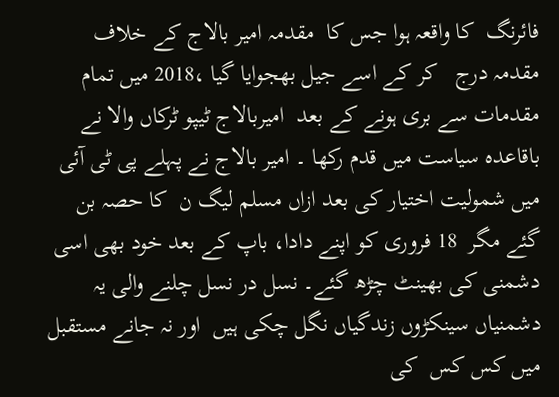فائرنگ  کا واقعہ ہوا جس کا  مقدمہ امیر بالاج کے خلاف  مقدمہ درج   کر کے اسے جیل بھجوایا گیا ،2018 میں تمام مقدمات سے بری ہونے کے بعد  امیربالاج ٹیپو ٹرکاں والا نے باقاعدہ سیاست میں قدم رکھا ۔ امیر بالاج نے پہلے پی ٹی آئی میں شمولیت اختیار کی بعد ازاں مسلم لیگ ن  کا حصہ بن گئے مگر  18 فروری کو اپنے دادا، باپ کے بعد خود بھی اسی دشمنی کی بھینٹ چڑھ گئے۔ نسل در نسل چلنے والی یہ دشمنیاں سینکڑوں زندگیاں نگل چکی ہیں  اور نہ جانے مستقبل میں کس کس  کی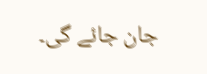جان جائے گی۔